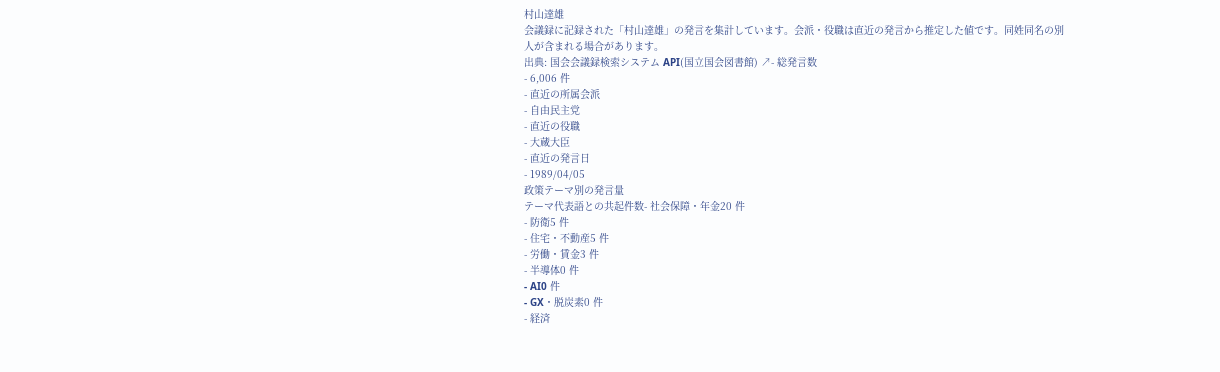村山達雄
会議録に記録された「村山達雄」の発言を集計しています。会派・役職は直近の発言から推定した値です。同姓同名の別人が含まれる場合があります。
出典: 国会会議録検索システム API(国立国会図書館) ↗- 総発言数
- 6,006 件
- 直近の所属会派
- 自由民主党
- 直近の役職
- 大蔵大臣
- 直近の発言日
- 1989/04/05
政策テーマ別の発言量
テーマ代表語との共起件数- 社会保障・年金20 件
- 防衛5 件
- 住宅・不動産5 件
- 労働・賃金3 件
- 半導体0 件
- AI0 件
- GX・脱炭素0 件
- 経済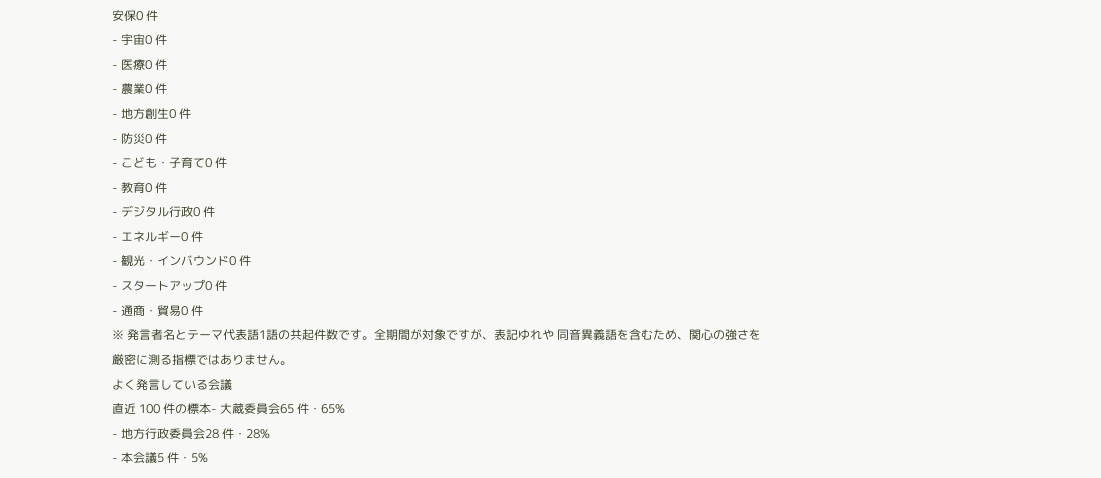安保0 件
- 宇宙0 件
- 医療0 件
- 農業0 件
- 地方創生0 件
- 防災0 件
- こども・子育て0 件
- 教育0 件
- デジタル行政0 件
- エネルギー0 件
- 観光・インバウンド0 件
- スタートアップ0 件
- 通商・貿易0 件
※ 発言者名とテーマ代表語1語の共起件数です。全期間が対象ですが、表記ゆれや 同音異義語を含むため、関心の強さを厳密に測る指標ではありません。
よく発言している会議
直近 100 件の標本- 大蔵委員会65 件・65%
- 地方行政委員会28 件・28%
- 本会議5 件・5%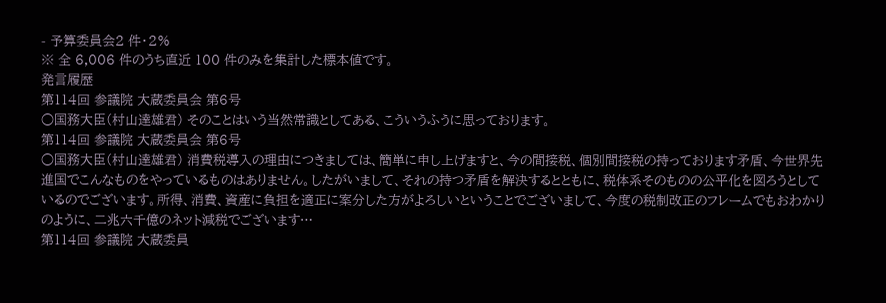- 予算委員会2 件・2%
※ 全 6,006 件のうち直近 100 件のみを集計した標本値です。
発言履歴
第114回 参議院 大蔵委員会 第6号
○国務大臣(村山達雄君) そのことはいう当然常識としてある、こういうふうに思っております。
第114回 参議院 大蔵委員会 第6号
○国務大臣(村山達雄君) 消費税導入の理由につきましては、簡単に申し上げますと、今の間接税、個別間接税の持っております矛盾、今世界先進国でこんなものをやっているものはありません。したがいまして、それの持つ矛盾を解決するとともに、税体系そのものの公平化を図ろうとしているのでございます。所得、消費、資産に負担を適正に案分した方がよろしいということでございまして、今度の税制改正のフレームでもおわかりのように、二兆六千億のネット減税でございます…
第114回 参議院 大蔵委員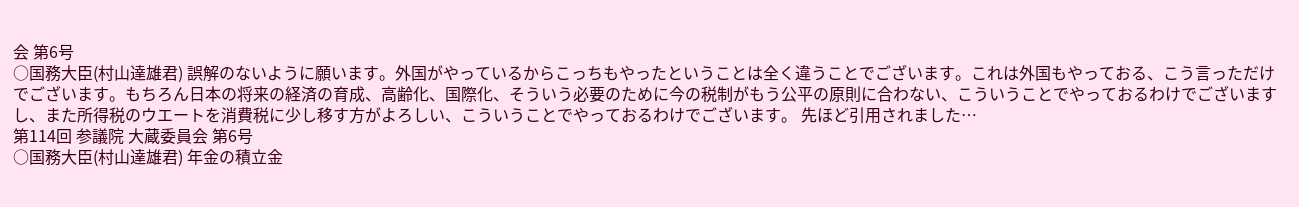会 第6号
○国務大臣(村山達雄君) 誤解のないように願います。外国がやっているからこっちもやったということは全く違うことでございます。これは外国もやっておる、こう言っただけでございます。もちろん日本の将来の経済の育成、高齢化、国際化、そういう必要のために今の税制がもう公平の原則に合わない、こういうことでやっておるわけでございますし、また所得税のウエートを消費税に少し移す方がよろしい、こういうことでやっておるわけでございます。 先ほど引用されました…
第114回 参議院 大蔵委員会 第6号
○国務大臣(村山達雄君) 年金の積立金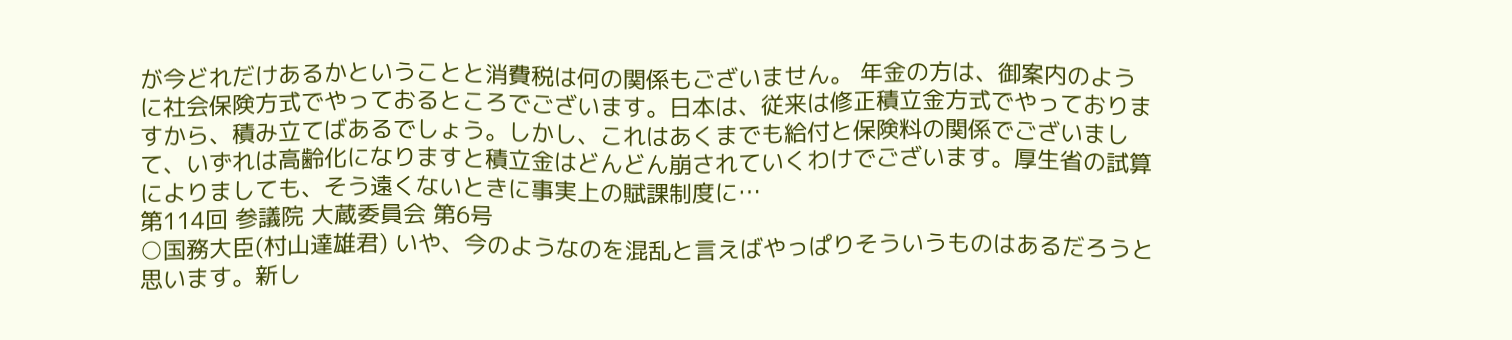が今どれだけあるかということと消費税は何の関係もございません。 年金の方は、御案内のように社会保険方式でやっておるところでございます。日本は、従来は修正積立金方式でやっておりますから、積み立てばあるでしょう。しかし、これはあくまでも給付と保険料の関係でございまして、いずれは高齢化になりますと積立金はどんどん崩されていくわけでございます。厚生省の試算によりましても、そう遠くないときに事実上の賦課制度に…
第114回 参議院 大蔵委員会 第6号
○国務大臣(村山達雄君) いや、今のようなのを混乱と言えばやっぱりそういうものはあるだろうと思います。新し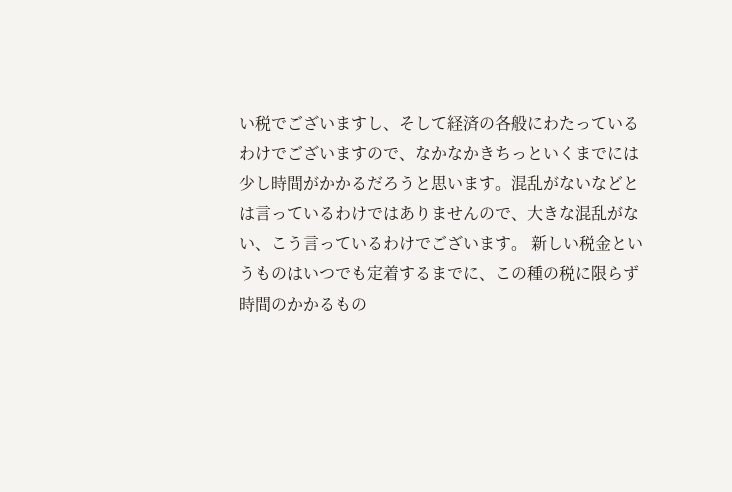い税でございますし、そして経済の各般にわたっているわけでございますので、なかなかきちっといくまでには少し時間がかかるだろうと思います。混乱がないなどとは言っているわけではありませんので、大きな混乱がない、こう言っているわけでございます。 新しい税金というものはいつでも定着するまでに、この種の税に限らず時間のかかるもの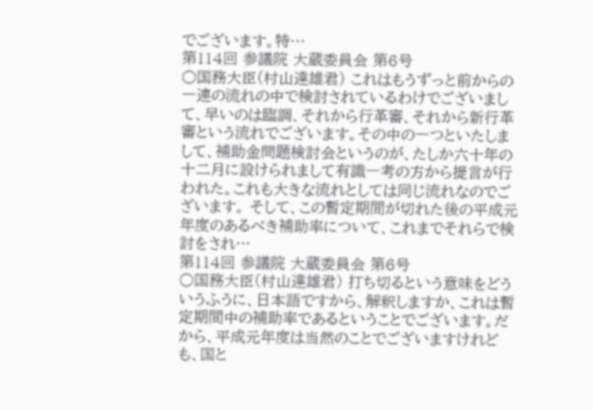でございます。特…
第114回 参議院 大蔵委員会 第6号
○国務大臣(村山達雄君) これはもうずっと前からの一連の流れの中で検討されているわけでございまして、早いのは臨調、それから行革審、それから新行革審という流れでございます。その中の一つといたしまして、補助金問題検討会というのが、たしか六十年の十二月に設けられまして有識一考の方から提言が行われた。これも大きな流れとしては同じ流れなのでございます。 そして、この暫定期間が切れた後の平成元年度のあるべき補助率について、これまでそれらで検討をされ…
第114回 参議院 大蔵委員会 第6号
○国務大臣(村山達雄君) 打ち切るという意味をどういうふうに、日本語ですから、解釈しますか、これは暫定期間中の補助率であるということでございます。だから、平成元年度は当然のことでございますけれども、国と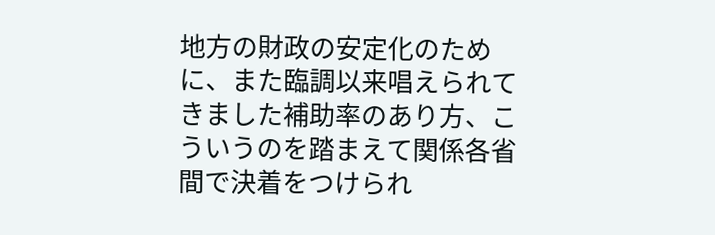地方の財政の安定化のために、また臨調以来唱えられてきました補助率のあり方、こういうのを踏まえて関係各省間で決着をつけられ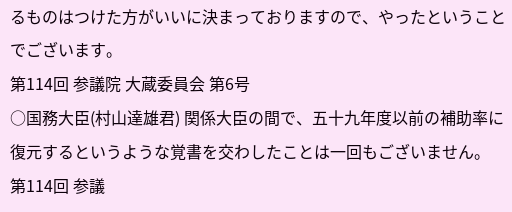るものはつけた方がいいに決まっておりますので、やったということでございます。
第114回 参議院 大蔵委員会 第6号
○国務大臣(村山達雄君) 関係大臣の間で、五十九年度以前の補助率に復元するというような覚書を交わしたことは一回もございません。
第114回 参議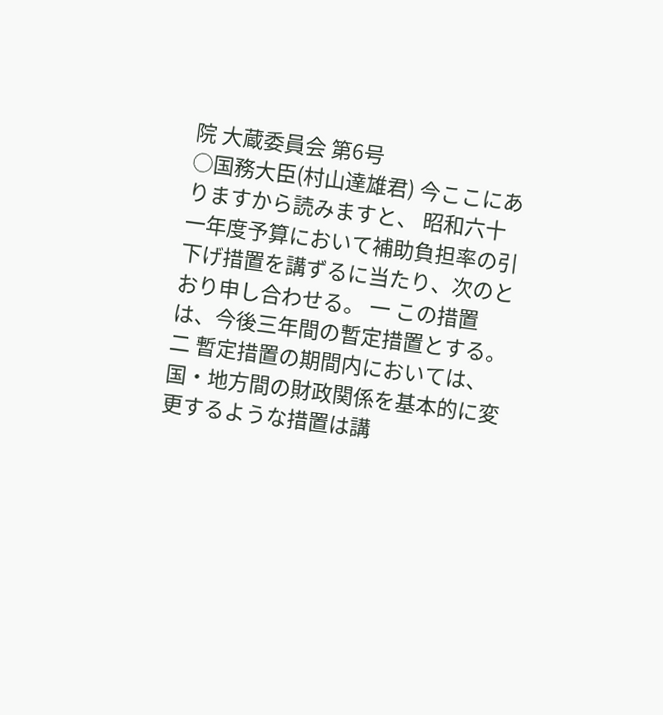院 大蔵委員会 第6号
○国務大臣(村山達雄君) 今ここにありますから読みますと、 昭和六十一年度予算において補助負担率の引下げ措置を講ずるに当たり、次のとおり申し合わせる。 一 この措置は、今後三年間の暫定措置とする。 二 暫定措置の期間内においては、国・地方間の財政関係を基本的に変更するような措置は講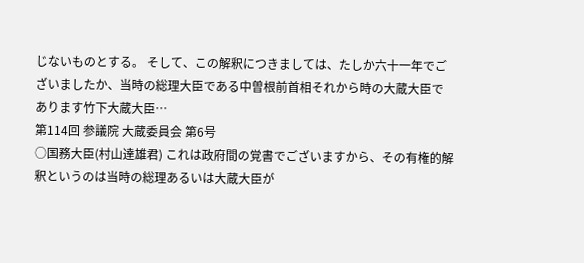じないものとする。 そして、この解釈につきましては、たしか六十一年でございましたか、当時の総理大臣である中曽根前首相それから時の大蔵大臣であります竹下大蔵大臣…
第114回 参議院 大蔵委員会 第6号
○国務大臣(村山達雄君) これは政府間の覚書でございますから、その有権的解釈というのは当時の総理あるいは大蔵大臣が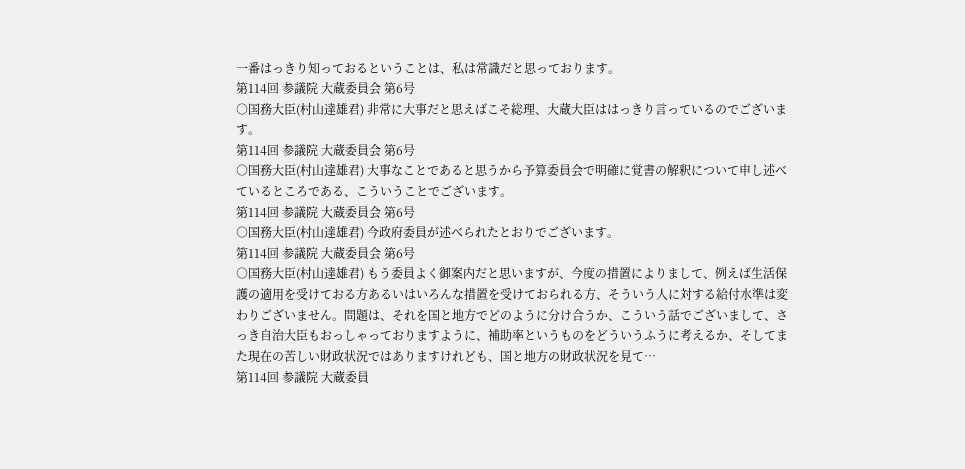一番はっきり知っておるということは、私は常識だと思っております。
第114回 参議院 大蔵委員会 第6号
○国務大臣(村山達雄君) 非常に大事だと思えばこそ総理、大蔵大臣ははっきり言っているのでございます。
第114回 参議院 大蔵委員会 第6号
○国務大臣(村山達雄君) 大事なことであると思うから予算委員会で明確に覚書の解釈について申し述べているところである、こういうことでございます。
第114回 参議院 大蔵委員会 第6号
○国務大臣(村山達雄君) 今政府委員が述べられたとおりでございます。
第114回 参議院 大蔵委員会 第6号
○国務大臣(村山達雄君) もう委員よく御案内だと思いますが、今度の措置によりまして、例えば生活保護の適用を受けておる方あるいはいろんな措置を受けておられる方、そういう人に対する給付水準は変わりございません。問題は、それを国と地方でどのように分け合うか、こういう話でございまして、さっき自治大臣もおっしゃっておりますように、補助率というものをどういうふうに考えるか、そしてまた現在の苦しい財政状況ではありますけれども、国と地方の財政状況を見て…
第114回 参議院 大蔵委員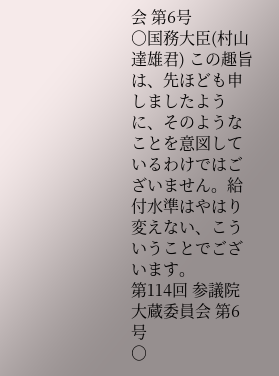会 第6号
○国務大臣(村山達雄君) この趣旨は、先ほども申しましたように、そのようなことを意図しているわけではございません。給付水準はやはり変えない、こういうことでございます。
第114回 参議院 大蔵委員会 第6号
○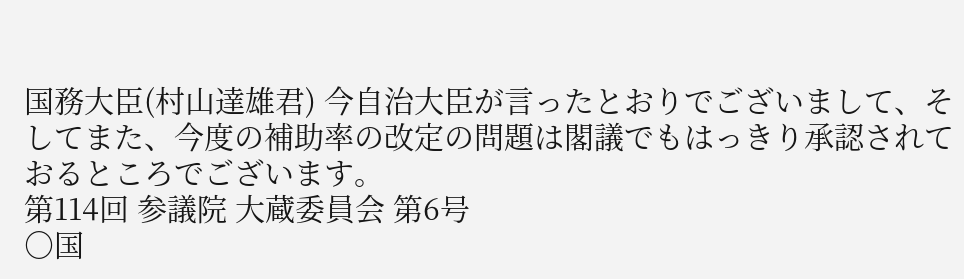国務大臣(村山達雄君) 今自治大臣が言ったとおりでございまして、そしてまた、今度の補助率の改定の問題は閣議でもはっきり承認されておるところでございます。
第114回 参議院 大蔵委員会 第6号
○国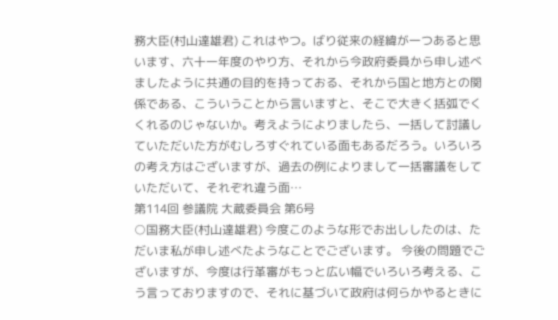務大臣(村山達雄君) これはやつ。ばり従来の経緯が一つあると思います、六十一年度のやり方、それから今政府委員から申し述べましたように共通の目的を持っておる、それから国と地方との関係である、こういうことから言いますと、そこで大きく括弧でくくれるのじゃないか。考えようによりましたら、一括して討議していただいた方がむしろすぐれている面もあるだろう。いろいろの考え方はございますが、過去の例によりまして一括審議をしていただいて、それぞれ違う面…
第114回 参議院 大蔵委員会 第6号
○国務大臣(村山達雄君) 今度このような形でお出ししたのは、ただいま私が申し述べたようなことでございます。 今後の問題でございますが、今度は行革審がもっと広い幅でいろいろ考える、こう言っておりますので、それに基づいて政府は何らかやるときに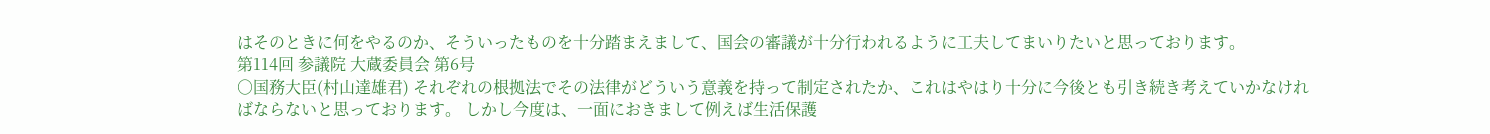はそのときに何をやるのか、そういったものを十分踏まえまして、国会の審議が十分行われるように工夫してまいりたいと思っております。
第114回 参議院 大蔵委員会 第6号
○国務大臣(村山達雄君) それぞれの根拠法でその法律がどういう意義を持って制定されたか、これはやはり十分に今後とも引き続き考えていかなければならないと思っております。 しかし今度は、一面におきまして例えば生活保護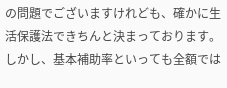の問題でございますけれども、確かに生活保護法できちんと決まっております。しかし、基本補助率といっても全額では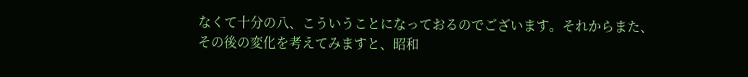なくて十分の八、こういうことになっておるのでございます。それからまた、その後の変化を考えてみますと、昭和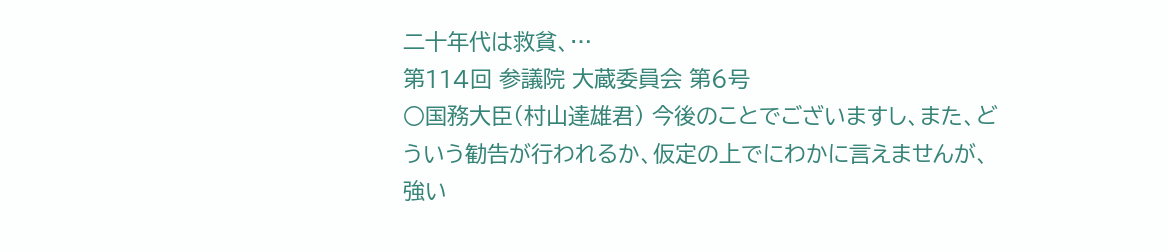二十年代は救貧、…
第114回 参議院 大蔵委員会 第6号
○国務大臣(村山達雄君) 今後のことでございますし、また、どういう勧告が行われるか、仮定の上でにわかに言えませんが、強い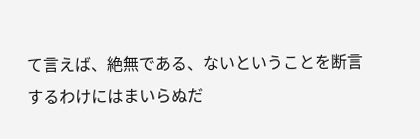て言えば、絶無である、ないということを断言するわけにはまいらぬだ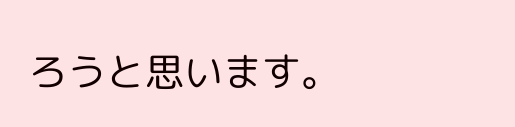ろうと思います。